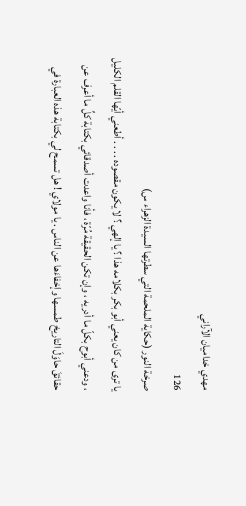مهدي خداميان الآراني
126
صرخة النور (حكاية الملحمة التي سطرتها السيدة الزهراء س)
يا ترى من كان يعني أبو بكر بكلامه هذا ؟ يا إلهي ؟ لا يكون مقصوده . . . . أطعني أيّها القلم الكليل ، ودعني أبوح بكلّ ما أدريه ، وإن تكن الحقيقة مُرّة ، فأنا واعدت أصدقائي بكتابة كلِّ ما أعرف عن حقائقَ حاوَلَ التاريخ طمسها وإخفاءَها عن الناس . يا مولاي ! هل تسمح لي بكتابة هذه العبارة في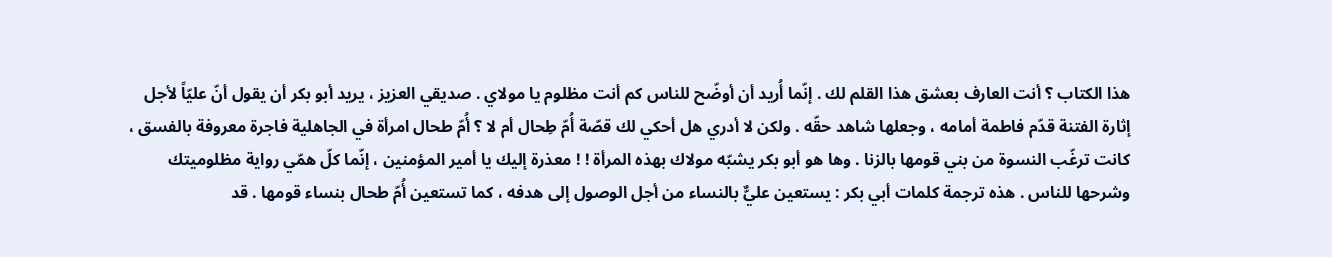هذا الكتاب ؟ أنت العارف بعشق هذا القلم لك . إنّما أُريد أن أوضّح للناس كم أنت مظلوم يا مولاي . صديقي العزيز ، يريد أبو بكر أن يقول أنّ عليّاً لأجل إثارة الفتنة قدّم فاطمة أمامه ، وجعلها شاهد حقّه . ولكن لا أدري هل أحكي لك قصّة أُمّ طِحال أم لا ؟ أُمّ طحال امرأة في الجاهلية فاجرة معروفة بالفسق ، كانت ترغّب النسوة من بني قومها بالزنا . وها هو أبو بكر يشبّه مولاك بهذه المرأة ! ! معذرة إليك يا أمير المؤمنين ، إنّما كلّ همّي رواية مظلوميتك وشرحها للناس . هذه ترجمة كلمات أبي بكر : يستعين عليٌّ بالنساء من أجل الوصول إلى هدفه ، كما تستعين أُمّ طحال بنساء قومها . قد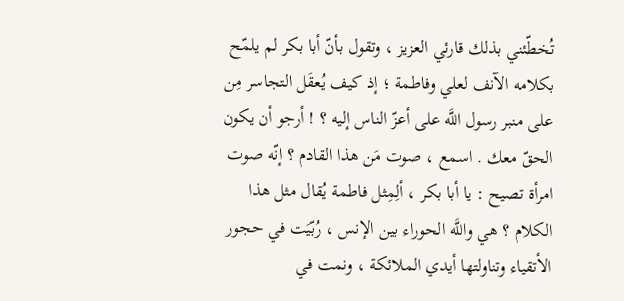تُخطّئني بذلك قارئي العزيز ، وتقول بأنّ أبا بكر لم يلمّح بكلامه الآنف لعلي وفاطمة ؛ إذ كيف يُعقَل التجاسر مِن على منبر رسول اللَّه على أعزّ الناس إليه ؟ ! أرجو أن يكون الحقّ معك . اسمع ، صوت مَن هذا القادم ؟ إنّه صوت امرأة تصيح : يا أبا بكر ، ألِمِثل فاطمة يُقال مثل هذا الكلام ؟ هي واللَّه الحوراء بين الإنس ، رُبّيَت في حجور الأتقياء وتناولتها أيدي الملائكة ، ونمت في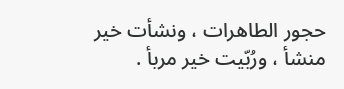حجور الطاهرات ، ونشأت خير منشأ ، ورُبّيت خير مربأ .